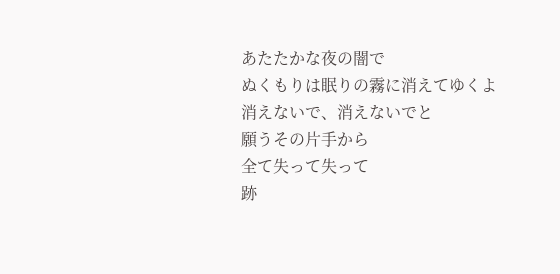あたたかな夜の闇で
ぬくもりは眠りの霧に消えてゆくよ
消えないで、消えないでと
願うその片手から
全て失って失って
跡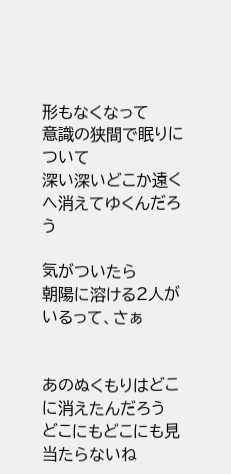形もなくなって
意識の狭間で眠りについて
深い深いどこか遠くへ消えてゆくんだろう

気がついたら
朝陽に溶ける2人がいるって、さぁ


あのぬくもりはどこに消えたんだろう
どこにもどこにも見当たらないね